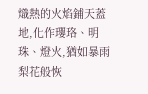熾熱的火焰鋪天蓋地,化作瓔珞、明珠、燈火,猶如暴雨梨花般恢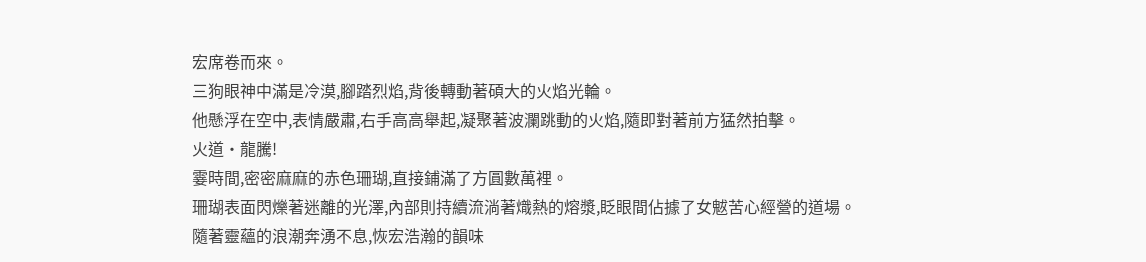宏席卷而來。
三狗眼神中滿是冷漠,腳踏烈焰,背後轉動著碩大的火焰光輪。
他懸浮在空中,表情嚴肅,右手高高舉起,凝聚著波瀾跳動的火焰,隨即對著前方猛然拍擊。
火道·龍騰!
霎時間,密密麻麻的赤色珊瑚,直接鋪滿了方圓數萬裡。
珊瑚表面閃爍著迷離的光澤,內部則持續流淌著熾熱的熔漿,眨眼間佔據了女魃苦心經營的道場。
隨著靈蘊的浪潮奔湧不息,恢宏浩瀚的韻味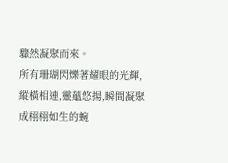驟然凝聚而來。
所有珊瑚閃爍著耀眼的光輝,縱橫相連,靈蘊悠揚,瞬間凝聚成栩栩如生的蜿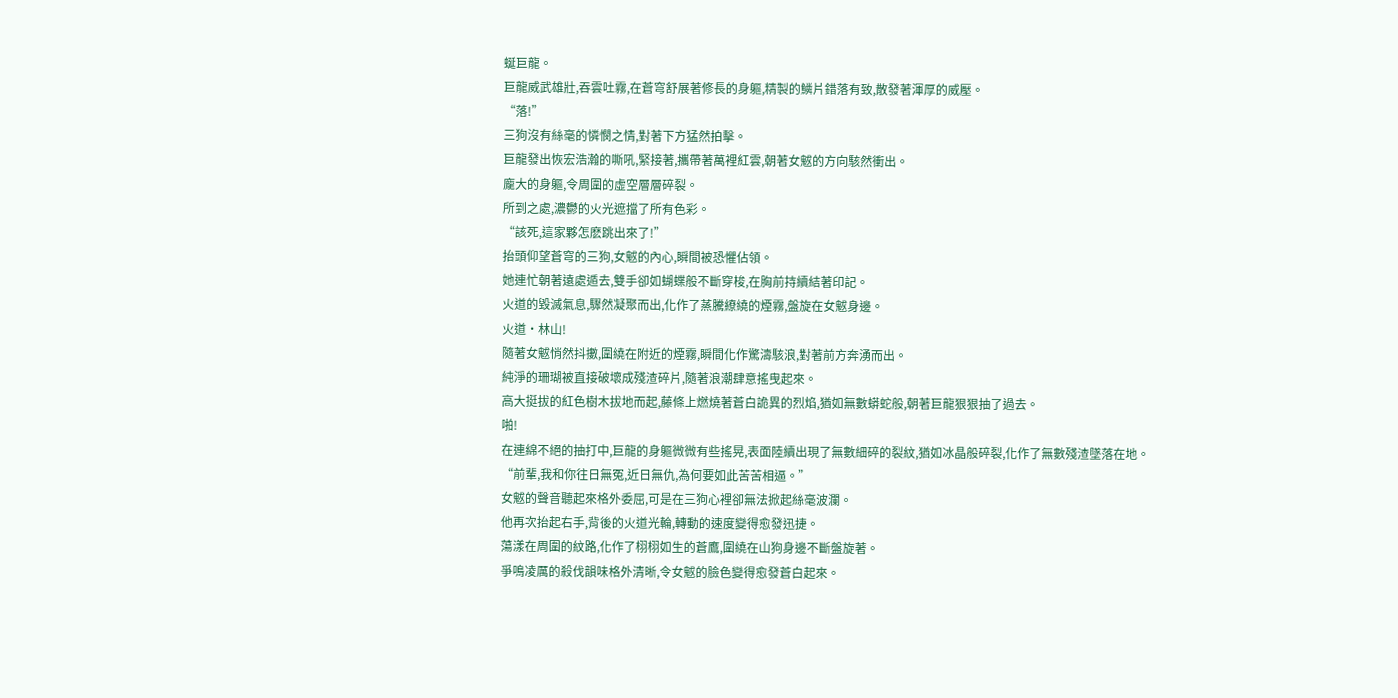蜒巨龍。
巨龍威武雄壯,吞雲吐霧,在蒼穹舒展著修長的身軀,精製的鱗片錯落有致,散發著渾厚的威壓。
“落!”
三狗沒有絲毫的憐憫之情,對著下方猛然拍擊。
巨龍發出恢宏浩瀚的嘶吼,緊接著,攜帶著萬裡紅雲,朝著女魃的方向駭然衝出。
龐大的身軀,令周圍的虛空層層碎裂。
所到之處,濃鬱的火光遮擋了所有色彩。
“該死,這家夥怎麽跳出來了!”
抬頭仰望蒼穹的三狗,女魃的內心,瞬間被恐懼佔領。
她連忙朝著遠處遁去,雙手卻如蝴蝶般不斷穿梭,在胸前持續結著印記。
火道的毀滅氣息,驟然凝聚而出,化作了蒸騰繚繞的煙霧,盤旋在女魃身邊。
火道·林山!
隨著女魃悄然抖擻,圍繞在附近的煙霧,瞬間化作驚濤駭浪,對著前方奔湧而出。
純淨的珊瑚被直接破壞成殘渣碎片,隨著浪潮肆意搖曳起來。
高大挺拔的紅色樹木拔地而起,藤條上燃燒著蒼白詭異的烈焰,猶如無數蟒蛇般,朝著巨龍狠狠抽了過去。
啪!
在連綿不絕的抽打中,巨龍的身軀微微有些搖晃,表面陸續出現了無數細碎的裂紋,猶如冰晶般碎裂,化作了無數殘渣墜落在地。
“前輩,我和你往日無冤,近日無仇,為何要如此苦苦相逼。”
女魃的聲音聽起來格外委屈,可是在三狗心裡卻無法掀起絲毫波瀾。
他再次抬起右手,背後的火道光輪,轉動的速度變得愈發迅捷。
蕩漾在周圍的紋路,化作了栩栩如生的蒼鷹,圍繞在山狗身邊不斷盤旋著。
爭鳴凌厲的殺伐韻味格外清晰,令女魃的臉色變得愈發蒼白起來。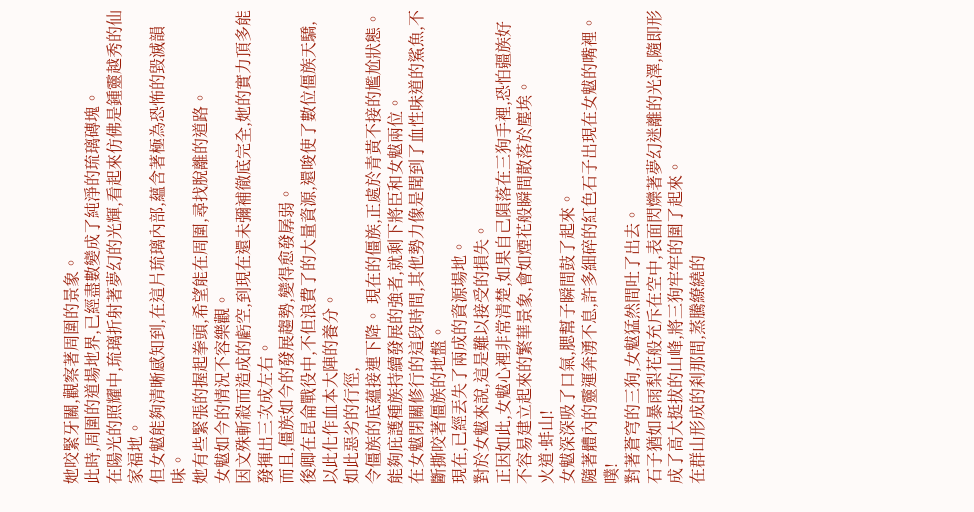她咬緊牙關,觀察著周圍的景象。
此時,周圍的道場地界,已經盡數變成了純淨的琉璃磚塊。
在陽光的照耀中,琉璃折射著夢幻的光輝,看起來仿佛是鍾靈越秀的仙家福地。
但女魃能夠清晰感知到,在這片琉璃內部,蘊含著極為恐怖的毀滅韻味。
她有些緊張的握起拳頭,希望能在周圍,尋找脫離的道路。
女魃如今的情況不容樂觀。
因文殊斬殺而造成的虧空,到現在還未彌補徹底完全,她的實力頂多能發揮出三次成左右。
而且,僵族如今的發展趨勢,變得愈發孱弱。
後卿在昆侖戰役中,不但浪費了的大量資源,還唆使了數位僵族天驕,以此化作血本大陣的養分。
如此惡劣的行徑,
令僵族的底蘊接連下降。 現在的僵族,正處於青黃不接的尷尬狀態。
能夠庇護種族持續發展的強者,就剩下將臣和女魃兩位。
在女魃閉關修行的這段時間,其他勢力像是聞到了血性味道的鯊魚,不斷撕咬著僵族的地盤。
現在,已經丟失了兩成的資源場地。
對於女魃來說,這是難以接受的損失。
正因如此,女魃心裡非常清楚,如果自己隕落在三狗手裡,恐怕疆族好不容易建立起來的繁華景象,會如煙花般瞬間散落於塵埃。
火道·蚌山!
女魃深深吸了口氣,腮幫子瞬間鼓了起來。
隨著體內的靈運奔湧不息,許多細碎的紅色石子出現在女魃的嘴裡。
噗!
對著蒼穹的三狗,女魃猛然間吐了出去。
石子猶如暴雨梨花般充斥在空中,表面閃爍著夢幻迷離的光澤,隨即形成了高大挺拔的山峰,將三狗牢牢的圍了起來。
在群山形成的刹那間,蒸騰繚繞的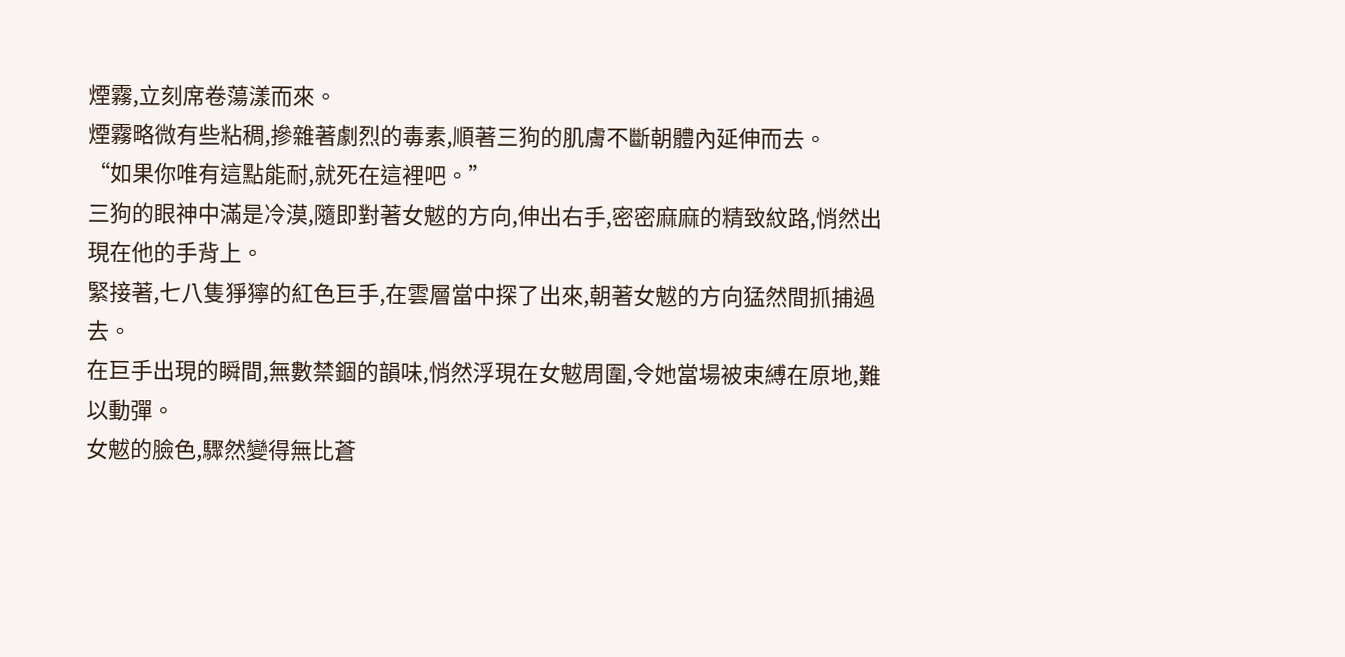煙霧,立刻席卷蕩漾而來。
煙霧略微有些粘稠,摻雜著劇烈的毒素,順著三狗的肌膚不斷朝體內延伸而去。
“如果你唯有這點能耐,就死在這裡吧。”
三狗的眼神中滿是冷漠,隨即對著女魃的方向,伸出右手,密密麻麻的精致紋路,悄然出現在他的手背上。
緊接著,七八隻猙獰的紅色巨手,在雲層當中探了出來,朝著女魃的方向猛然間抓捕過去。
在巨手出現的瞬間,無數禁錮的韻味,悄然浮現在女魃周圍,令她當場被束縛在原地,難以動彈。
女魃的臉色,驟然變得無比蒼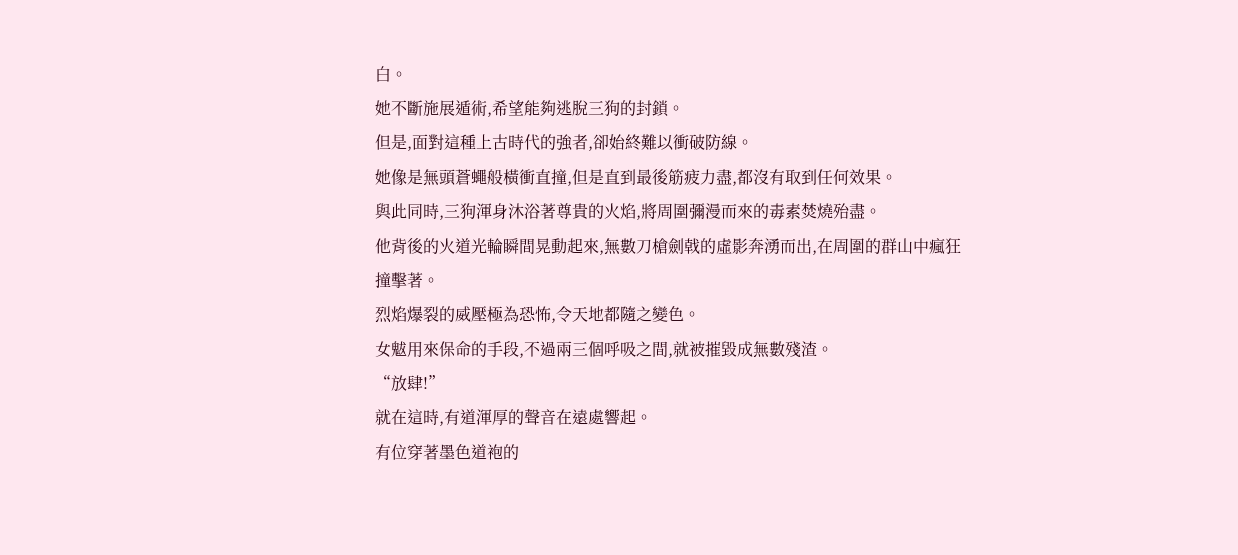白。
她不斷施展遁術,希望能夠逃脫三狗的封鎖。
但是,面對這種上古時代的強者,卻始終難以衝破防線。
她像是無頭蒼蠅般橫衝直撞,但是直到最後筋疲力盡,都沒有取到任何效果。
與此同時,三狗渾身沐浴著尊貴的火焰,將周圍彌漫而來的毒素焚燒殆盡。
他背後的火道光輪瞬間晃動起來,無數刀槍劍戟的虛影奔湧而出,在周圍的群山中瘋狂撞擊著。
烈焰爆裂的威壓極為恐怖,令天地都隨之變色。
女魃用來保命的手段,不過兩三個呼吸之間,就被摧毀成無數殘渣。
“放肆!”
就在這時,有道渾厚的聲音在遠處響起。
有位穿著墨色道袍的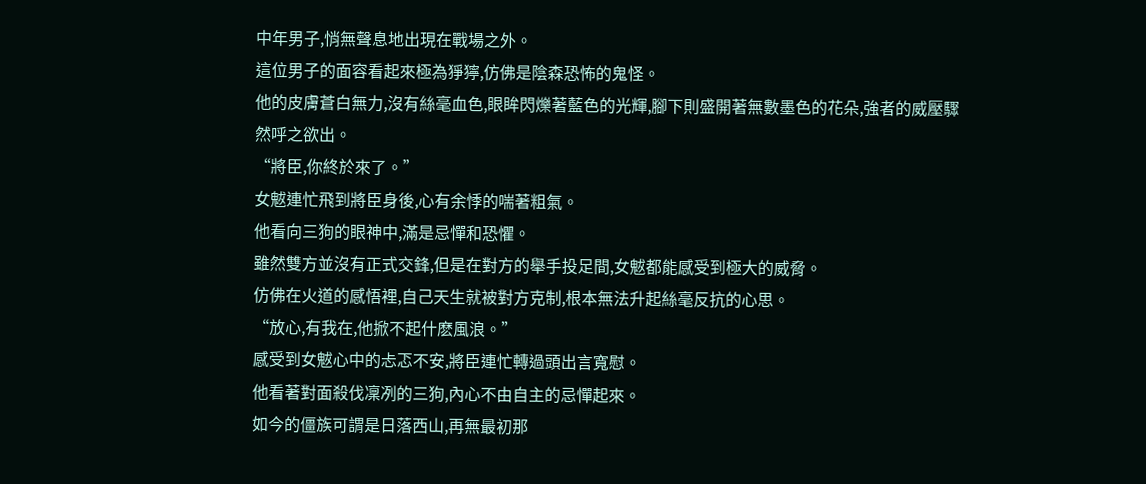中年男子,悄無聲息地出現在戰場之外。
這位男子的面容看起來極為猙獰,仿佛是陰森恐怖的鬼怪。
他的皮膚蒼白無力,沒有絲毫血色,眼眸閃爍著藍色的光輝,腳下則盛開著無數墨色的花朵,強者的威壓驟然呼之欲出。
“將臣,你終於來了。”
女魃連忙飛到將臣身後,心有余悸的喘著粗氣。
他看向三狗的眼神中,滿是忌憚和恐懼。
雖然雙方並沒有正式交鋒,但是在對方的舉手投足間,女魃都能感受到極大的威脅。
仿佛在火道的感悟裡,自己天生就被對方克制,根本無法升起絲毫反抗的心思。
“放心,有我在,他掀不起什麽風浪。”
感受到女魃心中的忐忑不安,將臣連忙轉過頭出言寬慰。
他看著對面殺伐凜冽的三狗,內心不由自主的忌憚起來。
如今的僵族可謂是日落西山,再無最初那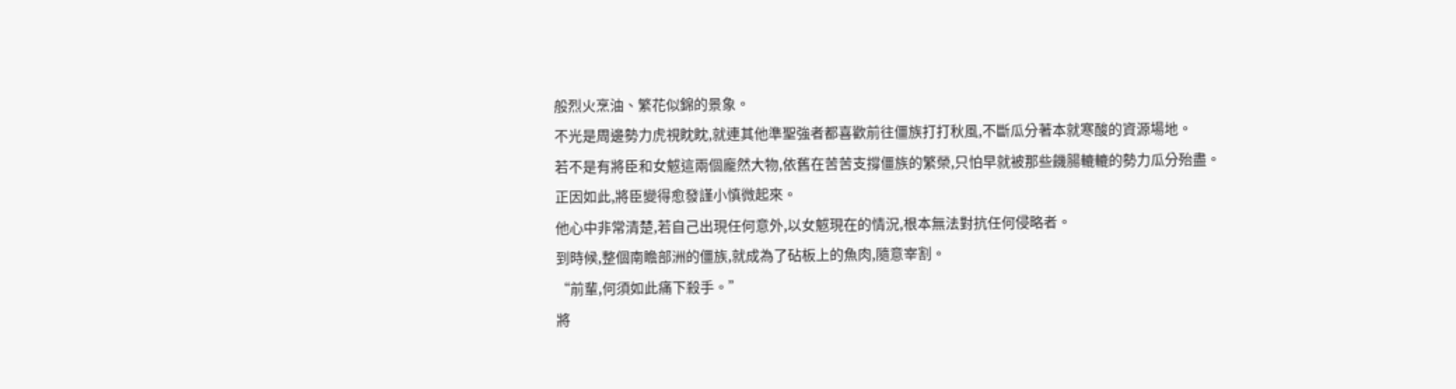般烈火烹油、繁花似錦的景象。
不光是周邊勢力虎視眈眈,就連其他準聖強者都喜歡前往僵族打打秋風,不斷瓜分著本就寒酸的資源場地。
若不是有將臣和女魃這兩個龐然大物,依舊在苦苦支撐僵族的繁榮,只怕早就被那些饑腸轆轆的勢力瓜分殆盡。
正因如此,將臣變得愈發謹小慎微起來。
他心中非常清楚,若自己出現任何意外,以女魃現在的情況,根本無法對抗任何侵略者。
到時候,整個南瞻部洲的僵族,就成為了砧板上的魚肉,隨意宰割。
“前輩,何須如此痛下殺手。”
將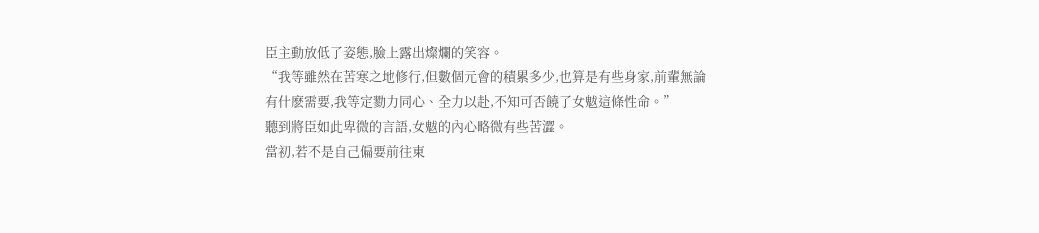臣主動放低了姿態,臉上露出燦爛的笑容。
“我等雖然在苦寒之地修行,但數個元會的積累多少,也算是有些身家,前輩無論有什麽需要,我等定勠力同心、全力以赴,不知可否饒了女魃這條性命。”
聽到將臣如此卑微的言語,女魃的內心略微有些苦澀。
當初,若不是自己偏要前往東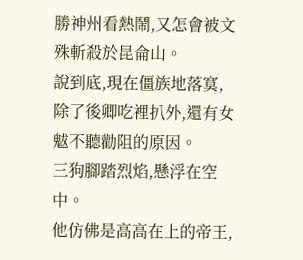勝神州看熱鬧,又怎會被文殊斬殺於昆侖山。
說到底,現在僵族地落寞,除了後卿吃裡扒外,還有女魃不聽勸阻的原因。
三狗腳踏烈焰,懸浮在空中。
他仿佛是高高在上的帝王,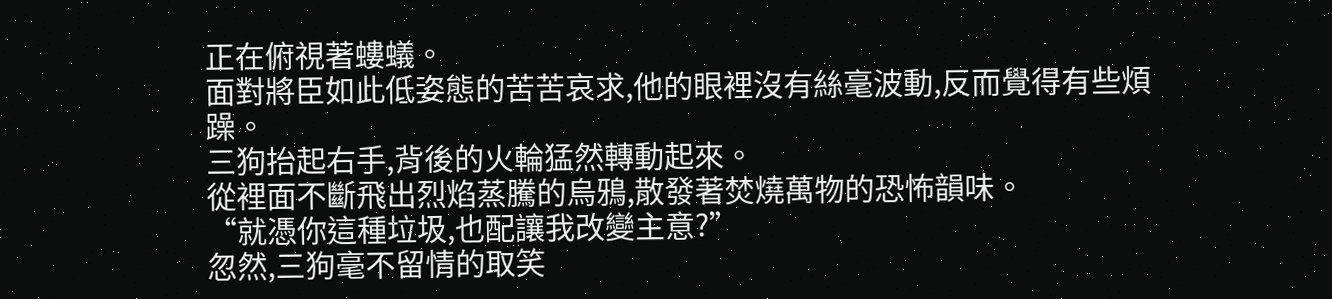正在俯視著螻蟻。
面對將臣如此低姿態的苦苦哀求,他的眼裡沒有絲毫波動,反而覺得有些煩躁。
三狗抬起右手,背後的火輪猛然轉動起來。
從裡面不斷飛出烈焰蒸騰的烏鴉,散發著焚燒萬物的恐怖韻味。
“就憑你這種垃圾,也配讓我改變主意?”
忽然,三狗毫不留情的取笑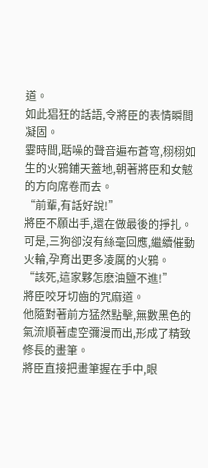道。
如此猖狂的話語,令將臣的表情瞬間凝固。
霎時間,聒噪的聲音遍布蒼穹,栩栩如生的火鴉鋪天蓋地,朝著將臣和女魃的方向席卷而去。
“前輩,有話好說!”
將臣不願出手,還在做最後的掙扎。
可是,三狗卻沒有絲毫回應,繼續催動火輪,孕育出更多凌厲的火鴉。
“該死,這家夥怎麽油鹽不進!”
將臣咬牙切齒的咒麻道。
他隨對著前方猛然點擊,無數黑色的氣流順著虛空彌漫而出,形成了精致修長的畫筆。
將臣直接把畫筆握在手中,眼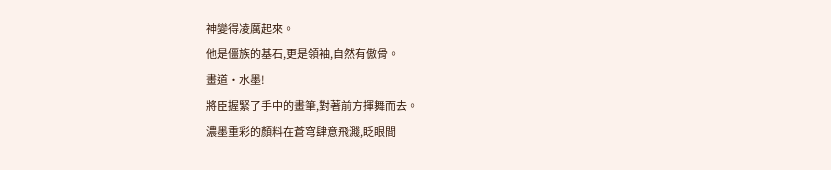神變得凌厲起來。
他是僵族的基石,更是領袖,自然有傲骨。
畫道·水墨!
將臣握緊了手中的畫筆,對著前方揮舞而去。
濃墨重彩的顏料在蒼穹肆意飛濺,眨眼間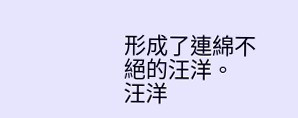形成了連綿不絕的汪洋。
汪洋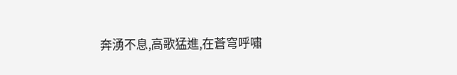奔湧不息,高歌猛進,在蒼穹呼嘯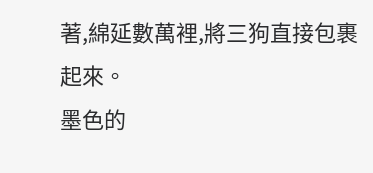著,綿延數萬裡,將三狗直接包裹起來。
墨色的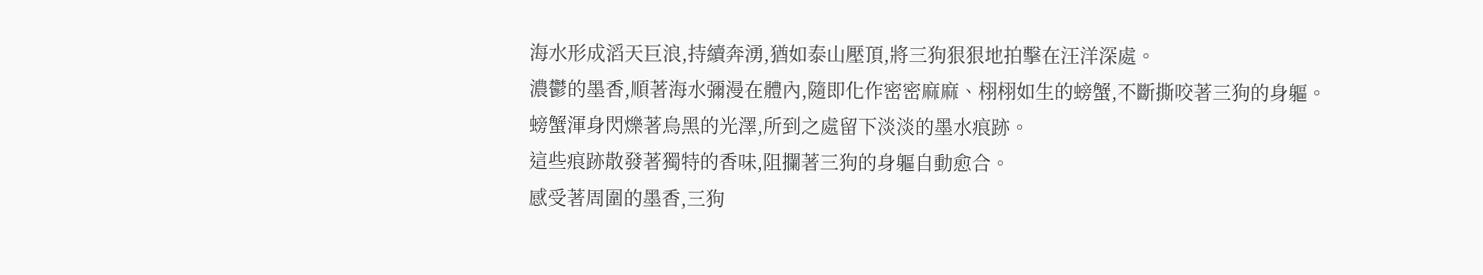海水形成滔天巨浪,持續奔湧,猶如泰山壓頂,將三狗狠狠地拍擊在汪洋深處。
濃鬱的墨香,順著海水彌漫在體內,隨即化作密密麻麻、栩栩如生的螃蟹,不斷撕咬著三狗的身軀。
螃蟹渾身閃爍著烏黑的光澤,所到之處留下淡淡的墨水痕跡。
這些痕跡散發著獨特的香味,阻攔著三狗的身軀自動愈合。
感受著周圍的墨香,三狗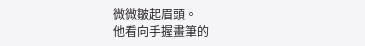微微皺起眉頭。
他看向手握畫筆的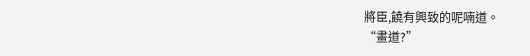將臣,饒有興致的呢喃道。
“畫道?”